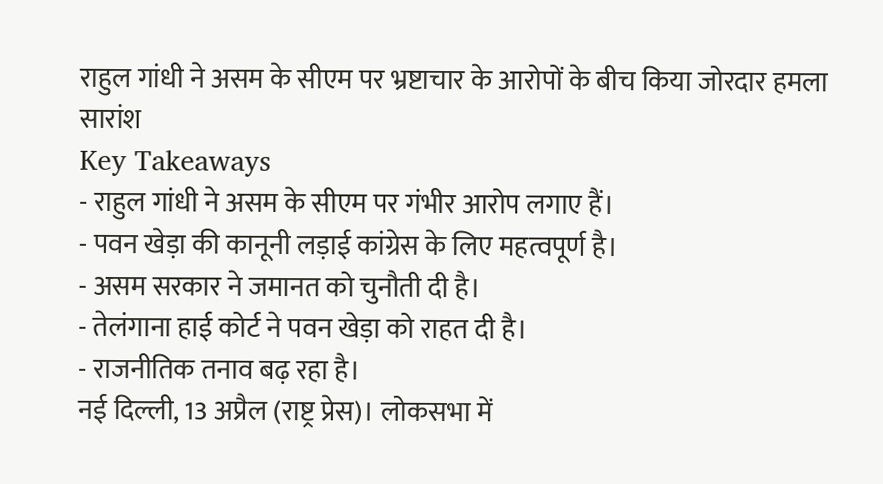राहुल गांधी ने असम के सीएम पर भ्रष्टाचार के आरोपों के बीच किया जोरदार हमला
सारांश
Key Takeaways
- राहुल गांधी ने असम के सीएम पर गंभीर आरोप लगाए हैं।
- पवन खेड़ा की कानूनी लड़ाई कांग्रेस के लिए महत्वपूर्ण है।
- असम सरकार ने जमानत को चुनौती दी है।
- तेलंगाना हाई कोर्ट ने पवन खेड़ा को राहत दी है।
- राजनीतिक तनाव बढ़ रहा है।
नई दिल्ली, 13 अप्रैल (राष्ट्र प्रेस)। लोकसभा में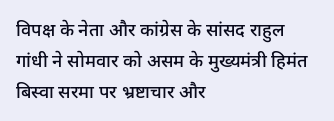विपक्ष के नेता और कांग्रेस के सांसद राहुल गांधी ने सोमवार को असम के मुख्यमंत्री हिमंत बिस्वा सरमा पर भ्रष्टाचार और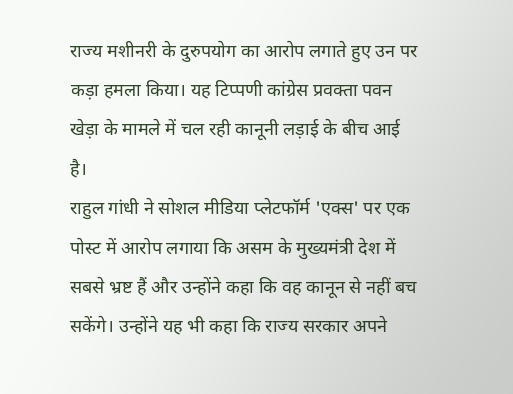राज्य मशीनरी के दुरुपयोग का आरोप लगाते हुए उन पर कड़ा हमला किया। यह टिप्पणी कांग्रेस प्रवक्ता पवन खेड़ा के मामले में चल रही कानूनी लड़ाई के बीच आई है।
राहुल गांधी ने सोशल मीडिया प्लेटफॉर्म 'एक्स' पर एक पोस्ट में आरोप लगाया कि असम के मुख्यमंत्री देश में सबसे भ्रष्ट हैं और उन्होंने कहा कि वह कानून से नहीं बच सकेंगे। उन्होंने यह भी कहा कि राज्य सरकार अपने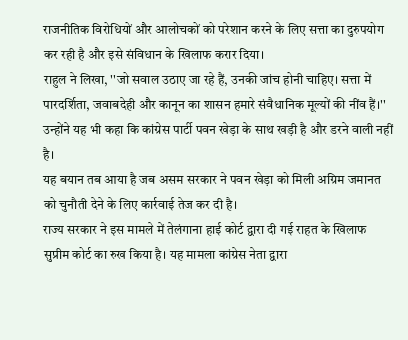राजनीतिक विरोधियों और आलोचकों को परेशान करने के लिए सत्ता का दुरुपयोग कर रही है और इसे संविधान के खिलाफ करार दिया।
राहुल ने लिखा, ''जो सवाल उठाए जा रहे हैं, उनकी जांच होनी चाहिए। सत्ता में पारदर्शिता, जवाबदेही और कानून का शासन हमारे संवैधानिक मूल्यों की नींव हैं।'' उन्होंने यह भी कहा कि कांग्रेस पार्टी पवन खेड़ा के साथ खड़ी है और डरने वाली नहीं है।
यह बयान तब आया है जब असम सरकार ने पवन खेड़ा को मिली अग्रिम जमानत को चुनौती देने के लिए कार्रवाई तेज कर दी है।
राज्य सरकार ने इस मामले में तेलंगाना हाई कोर्ट द्वारा दी गई राहत के खिलाफ सुप्रीम कोर्ट का रुख किया है। यह मामला कांग्रेस नेता द्वारा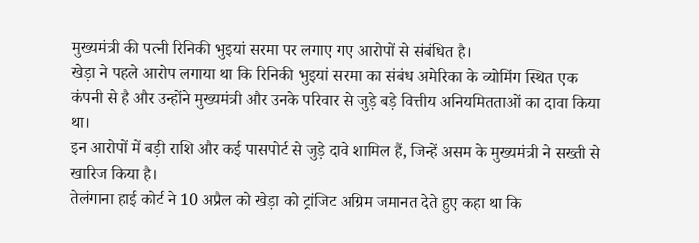मुख्यमंत्री की पत्नी रिनिकी भुइयां सरमा पर लगाए गए आरोपों से संबंधित है।
खेड़ा ने पहले आरोप लगाया था कि रिनिकी भुइयां सरमा का संबंध अमेरिका के व्योमिंग स्थित एक कंपनी से है और उन्होंने मुख्यमंत्री और उनके परिवार से जुड़े बड़े वित्तीय अनियमितताओं का दावा किया था।
इन आरोपों में बड़ी राशि और कई पासपोर्ट से जुड़े दावे शामिल हैं, जिन्हें असम के मुख्यमंत्री ने सख्ती से खारिज किया है।
तेलंगाना हाई कोर्ट ने 10 अप्रैल को खेड़ा को ट्रांजिट अग्रिम जमानत देते हुए कहा था कि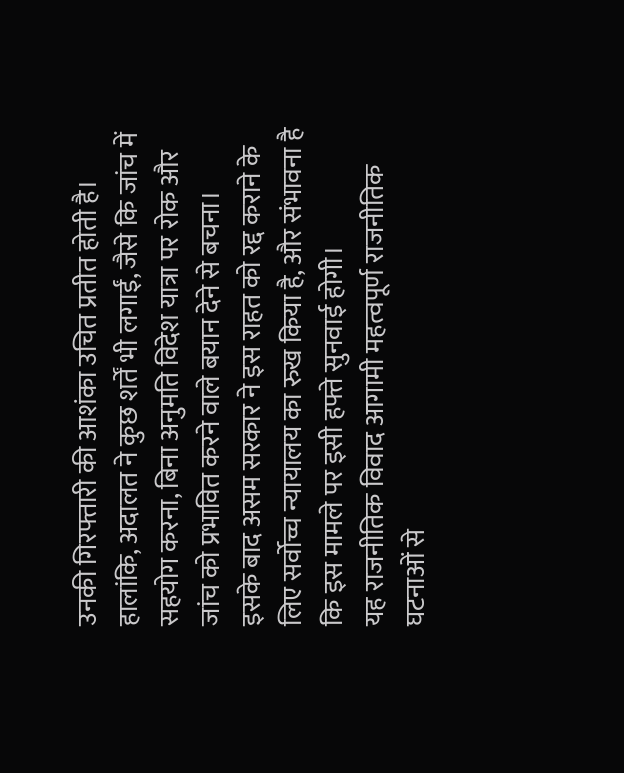उनकी गिरफ्तारी की आशंका उचित प्रतीत होती है। हालांकि, अदालत ने कुछ शर्तें भी लगाईं, जैसे कि जांच में सहयोग करना, बिना अनुमति विदेश यात्रा पर रोक और जांच को प्रभावित करने वाले बयान देने से बचना।
इसके बाद असम सरकार ने इस राहत को रद्द कराने के लिए सर्वोच्च न्यायालय का रुख किया है, और संभावना है कि इस मामले पर इसी हफ्ते सुनवाई होगी।
यह राजनीतिक विवाद आगामी महत्वपूर्ण राजनीतिक घटनाओं से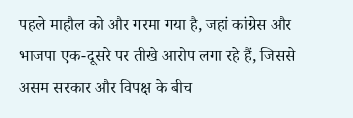पहले माहौल को और गरमा गया है, जहां कांग्रेस और भाजपा एक-दूसरे पर तीखे आरोप लगा रहे हैं, जिससे असम सरकार और विपक्ष के बीच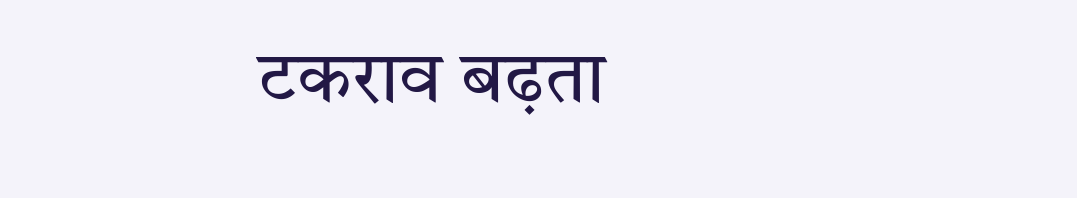टकराव बढ़ता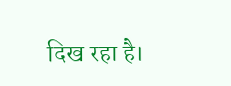दिख रहा है।